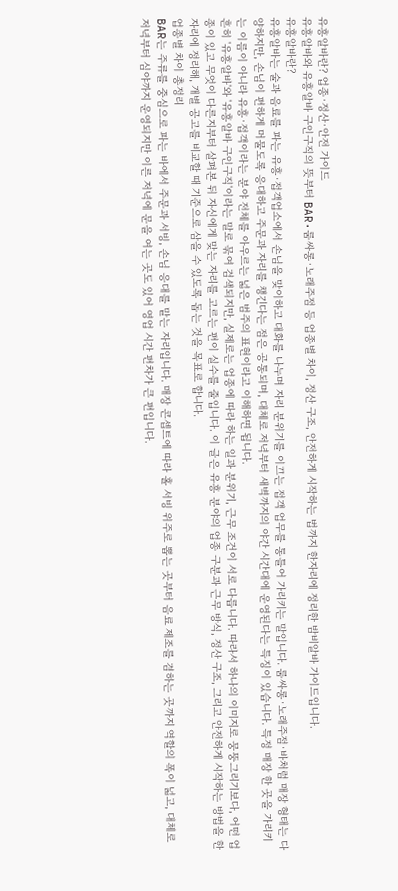유흥알바란? 업종·정산·안전 가이드
유흥알바와 유흥알바 구인구직의 뜻부터 BAR·룸싸롱·노래주점 등 업종별 차이, 정산 구조, 안전하게 시작하는 법까지 한자리에 정리한 밤비알바 가이드입니다.
유흥알바란?
유흥알바는 술과 음료를 파는 유흥·접객업소에서 손님을 맞이하고 대화를 나누며 자리 분위기를 이끄는 접객 업무를 통틀어 가리키는 말입니다. 룸싸롱·노래주점·바처럼 매장 형태는 다양하지만, 손님이 편하게 머물도록 응대하고 주문과 자리를 챙긴다는 점은 공통되며, 대체로 저녁부터 새벽까지의 야간 시간대에 운영된다는 특징이 있습니다. 특정 매장 한 곳을 가리키는 이름이 아니라 유흥·접객이라는 분야 전체를 아우르는 넓은 범주의 표현이라고 이해하면 됩니다.
흔히 '유흥알바'와 '유흥알바 구인구직'이라는 말로 묶여 검색되지만, 실제로는 업종에 따라 하는 일과 분위기, 근무 조건이 서로 다릅니다. 따라서 하나의 이미지로 뭉뚱그리기보다, 어떤 업종이 있고 무엇이 다른지부터 살펴본 뒤 자신에게 맞는 자리를 고르는 편이 실수를 줄입니다. 이 글은 유흥 분야의 업종 구분과 근무 방식, 정산 구조, 그리고 안전하게 시작하는 방법을 한자리에 정리해, 개별 공고를 비교할 때 기준으로 삼을 수 있도록 돕는 것을 목표로 합니다.
업종별 차이 총정리
BAR는 주류를 중심으로 파는 바에서 주문과 서빙, 손님 응대를 맡는 자리입니다. 매장 콘셉트에 따라 홀 서빙 위주로 뽑는 곳부터 음료 제조를 겸하는 곳까지 역할의 폭이 넓고, 대체로 저녁부터 심야까지 운영되지만 이른 저녁에 문을 여는 곳도 있어 영업 시간 편차가 큰 편입니다.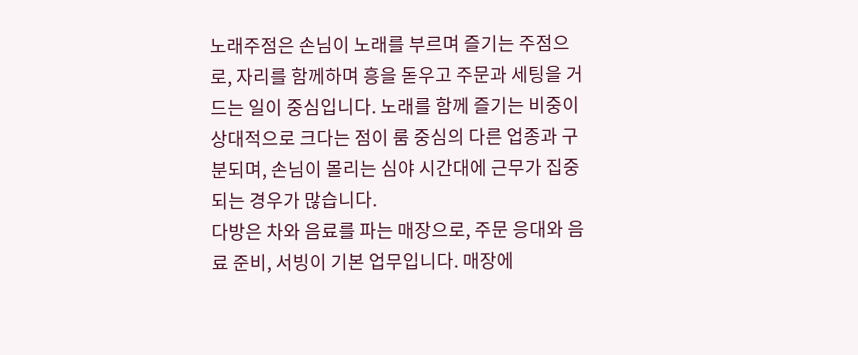노래주점은 손님이 노래를 부르며 즐기는 주점으로, 자리를 함께하며 흥을 돋우고 주문과 세팅을 거드는 일이 중심입니다. 노래를 함께 즐기는 비중이 상대적으로 크다는 점이 룸 중심의 다른 업종과 구분되며, 손님이 몰리는 심야 시간대에 근무가 집중되는 경우가 많습니다.
다방은 차와 음료를 파는 매장으로, 주문 응대와 음료 준비, 서빙이 기본 업무입니다. 매장에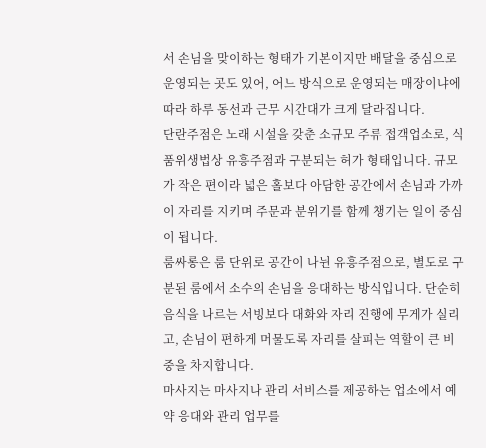서 손님을 맞이하는 형태가 기본이지만 배달을 중심으로 운영되는 곳도 있어, 어느 방식으로 운영되는 매장이냐에 따라 하루 동선과 근무 시간대가 크게 달라집니다.
단란주점은 노래 시설을 갖춘 소규모 주류 접객업소로, 식품위생법상 유흥주점과 구분되는 허가 형태입니다. 규모가 작은 편이라 넓은 홀보다 아담한 공간에서 손님과 가까이 자리를 지키며 주문과 분위기를 함께 챙기는 일이 중심이 됩니다.
룸싸롱은 룸 단위로 공간이 나뉜 유흥주점으로, 별도로 구분된 룸에서 소수의 손님을 응대하는 방식입니다. 단순히 음식을 나르는 서빙보다 대화와 자리 진행에 무게가 실리고, 손님이 편하게 머물도록 자리를 살피는 역할이 큰 비중을 차지합니다.
마사지는 마사지나 관리 서비스를 제공하는 업소에서 예약 응대와 관리 업무를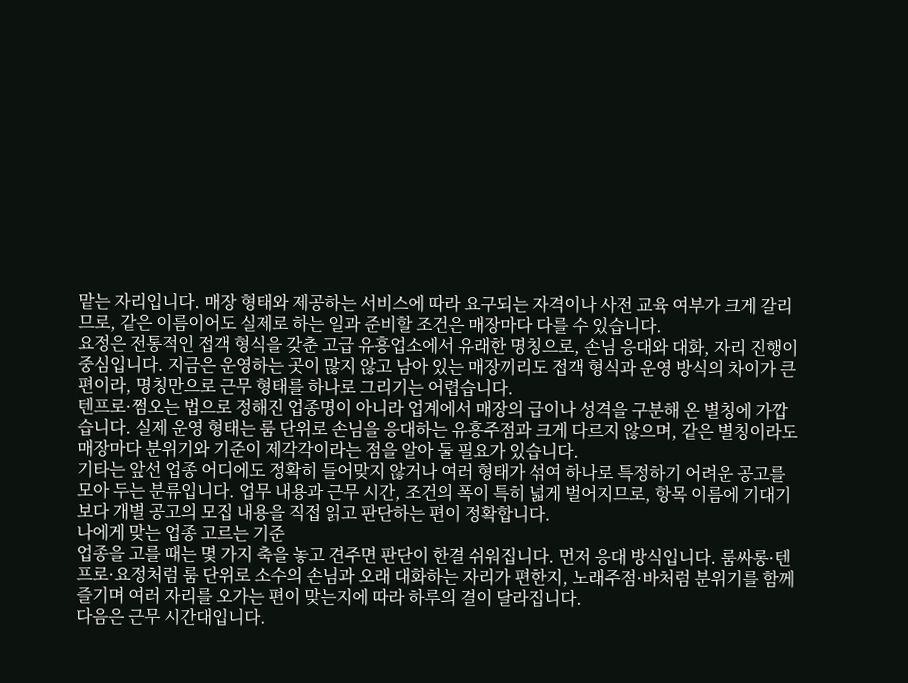맡는 자리입니다. 매장 형태와 제공하는 서비스에 따라 요구되는 자격이나 사전 교육 여부가 크게 갈리므로, 같은 이름이어도 실제로 하는 일과 준비할 조건은 매장마다 다를 수 있습니다.
요정은 전통적인 접객 형식을 갖춘 고급 유흥업소에서 유래한 명칭으로, 손님 응대와 대화, 자리 진행이 중심입니다. 지금은 운영하는 곳이 많지 않고 남아 있는 매장끼리도 접객 형식과 운영 방식의 차이가 큰 편이라, 명칭만으로 근무 형태를 하나로 그리기는 어렵습니다.
텐프로·쩜오는 법으로 정해진 업종명이 아니라 업계에서 매장의 급이나 성격을 구분해 온 별칭에 가깝습니다. 실제 운영 형태는 룸 단위로 손님을 응대하는 유흥주점과 크게 다르지 않으며, 같은 별칭이라도 매장마다 분위기와 기준이 제각각이라는 점을 알아 둘 필요가 있습니다.
기타는 앞선 업종 어디에도 정확히 들어맞지 않거나 여러 형태가 섞여 하나로 특정하기 어려운 공고를 모아 두는 분류입니다. 업무 내용과 근무 시간, 조건의 폭이 특히 넓게 벌어지므로, 항목 이름에 기대기보다 개별 공고의 모집 내용을 직접 읽고 판단하는 편이 정확합니다.
나에게 맞는 업종 고르는 기준
업종을 고를 때는 몇 가지 축을 놓고 견주면 판단이 한결 쉬워집니다. 먼저 응대 방식입니다. 룸싸롱·텐프로·요정처럼 룸 단위로 소수의 손님과 오래 대화하는 자리가 편한지, 노래주점·바처럼 분위기를 함께 즐기며 여러 자리를 오가는 편이 맞는지에 따라 하루의 결이 달라집니다.
다음은 근무 시간대입니다.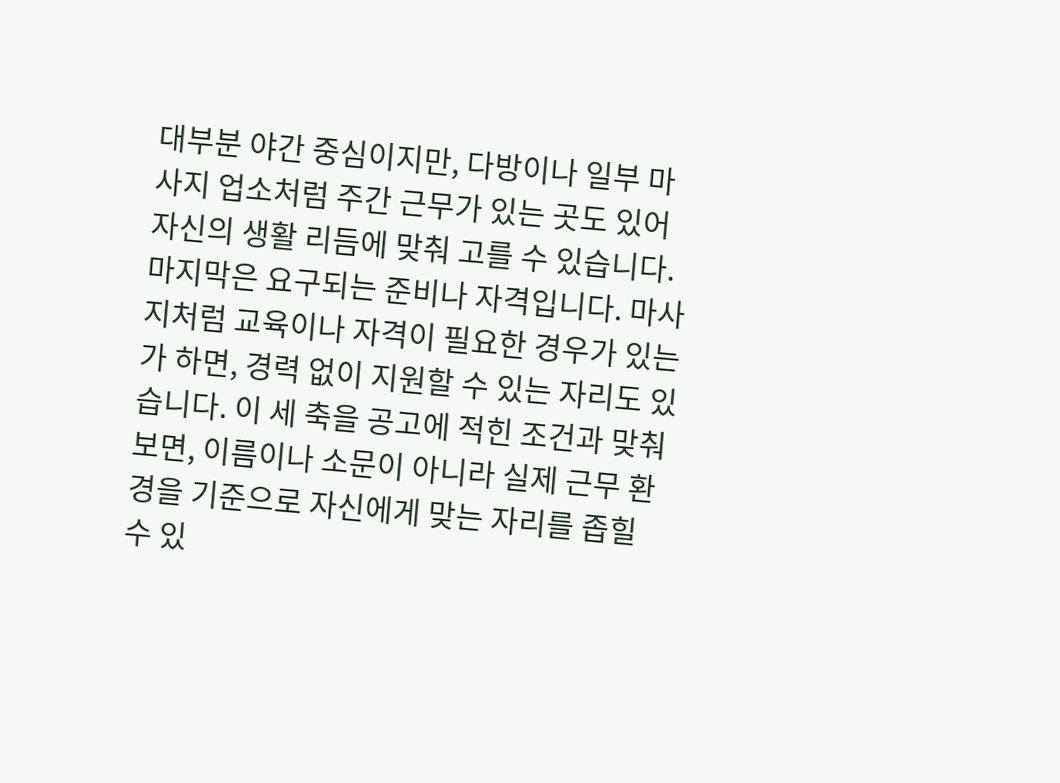대부분 야간 중심이지만, 다방이나 일부 마사지 업소처럼 주간 근무가 있는 곳도 있어 자신의 생활 리듬에 맞춰 고를 수 있습니다. 마지막은 요구되는 준비나 자격입니다. 마사지처럼 교육이나 자격이 필요한 경우가 있는가 하면, 경력 없이 지원할 수 있는 자리도 있습니다. 이 세 축을 공고에 적힌 조건과 맞춰 보면, 이름이나 소문이 아니라 실제 근무 환경을 기준으로 자신에게 맞는 자리를 좁힐 수 있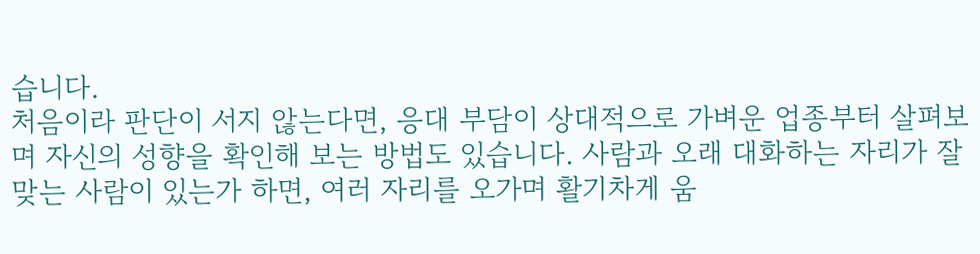습니다.
처음이라 판단이 서지 않는다면, 응대 부담이 상대적으로 가벼운 업종부터 살펴보며 자신의 성향을 확인해 보는 방법도 있습니다. 사람과 오래 대화하는 자리가 잘 맞는 사람이 있는가 하면, 여러 자리를 오가며 활기차게 움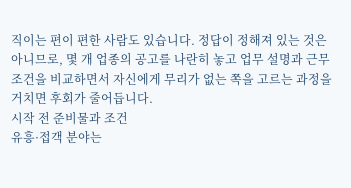직이는 편이 편한 사람도 있습니다. 정답이 정해져 있는 것은 아니므로, 몇 개 업종의 공고를 나란히 놓고 업무 설명과 근무 조건을 비교하면서 자신에게 무리가 없는 쪽을 고르는 과정을 거치면 후회가 줄어듭니다.
시작 전 준비물과 조건
유흥·접객 분야는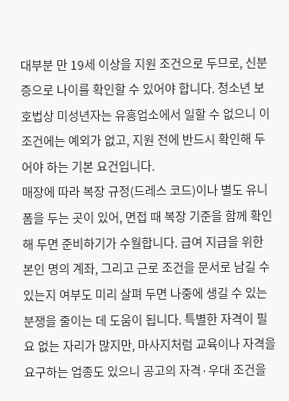대부분 만 19세 이상을 지원 조건으로 두므로, 신분증으로 나이를 확인할 수 있어야 합니다. 청소년 보호법상 미성년자는 유흥업소에서 일할 수 없으니 이 조건에는 예외가 없고, 지원 전에 반드시 확인해 두어야 하는 기본 요건입니다.
매장에 따라 복장 규정(드레스 코드)이나 별도 유니폼을 두는 곳이 있어, 면접 때 복장 기준을 함께 확인해 두면 준비하기가 수월합니다. 급여 지급을 위한 본인 명의 계좌, 그리고 근로 조건을 문서로 남길 수 있는지 여부도 미리 살펴 두면 나중에 생길 수 있는 분쟁을 줄이는 데 도움이 됩니다. 특별한 자격이 필요 없는 자리가 많지만, 마사지처럼 교육이나 자격을 요구하는 업종도 있으니 공고의 자격·우대 조건을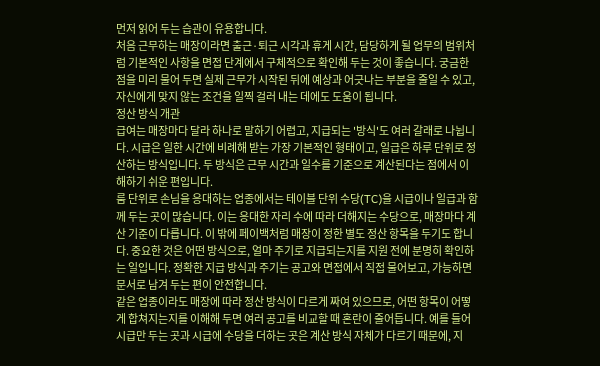먼저 읽어 두는 습관이 유용합니다.
처음 근무하는 매장이라면 출근·퇴근 시각과 휴게 시간, 담당하게 될 업무의 범위처럼 기본적인 사항을 면접 단계에서 구체적으로 확인해 두는 것이 좋습니다. 궁금한 점을 미리 물어 두면 실제 근무가 시작된 뒤에 예상과 어긋나는 부분을 줄일 수 있고, 자신에게 맞지 않는 조건을 일찍 걸러 내는 데에도 도움이 됩니다.
정산 방식 개관
급여는 매장마다 달라 하나로 말하기 어렵고, 지급되는 '방식'도 여러 갈래로 나뉩니다. 시급은 일한 시간에 비례해 받는 가장 기본적인 형태이고, 일급은 하루 단위로 정산하는 방식입니다. 두 방식은 근무 시간과 일수를 기준으로 계산된다는 점에서 이해하기 쉬운 편입니다.
룸 단위로 손님을 응대하는 업종에서는 테이블 단위 수당(TC)을 시급이나 일급과 함께 두는 곳이 많습니다. 이는 응대한 자리 수에 따라 더해지는 수당으로, 매장마다 계산 기준이 다릅니다. 이 밖에 페이백처럼 매장이 정한 별도 정산 항목을 두기도 합니다. 중요한 것은 어떤 방식으로, 얼마 주기로 지급되는지를 지원 전에 분명히 확인하는 일입니다. 정확한 지급 방식과 주기는 공고와 면접에서 직접 물어보고, 가능하면 문서로 남겨 두는 편이 안전합니다.
같은 업종이라도 매장에 따라 정산 방식이 다르게 짜여 있으므로, 어떤 항목이 어떻게 합쳐지는지를 이해해 두면 여러 공고를 비교할 때 혼란이 줄어듭니다. 예를 들어 시급만 두는 곳과 시급에 수당을 더하는 곳은 계산 방식 자체가 다르기 때문에, 지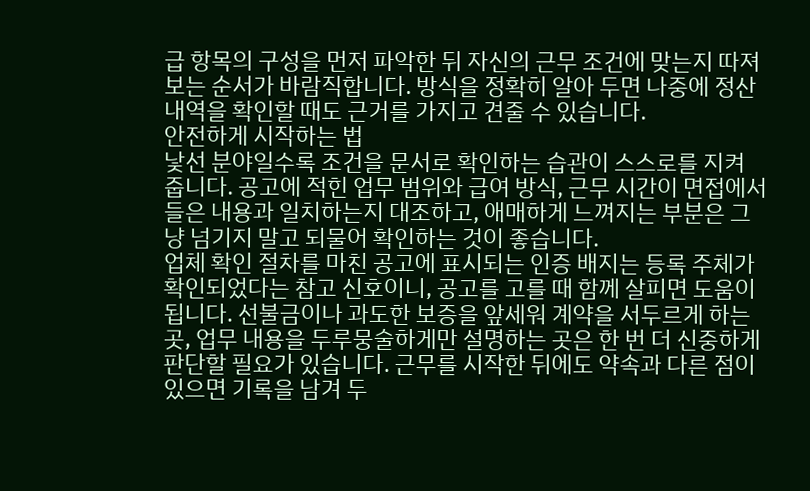급 항목의 구성을 먼저 파악한 뒤 자신의 근무 조건에 맞는지 따져 보는 순서가 바람직합니다. 방식을 정확히 알아 두면 나중에 정산 내역을 확인할 때도 근거를 가지고 견줄 수 있습니다.
안전하게 시작하는 법
낯선 분야일수록 조건을 문서로 확인하는 습관이 스스로를 지켜 줍니다. 공고에 적힌 업무 범위와 급여 방식, 근무 시간이 면접에서 들은 내용과 일치하는지 대조하고, 애매하게 느껴지는 부분은 그냥 넘기지 말고 되물어 확인하는 것이 좋습니다.
업체 확인 절차를 마친 공고에 표시되는 인증 배지는 등록 주체가 확인되었다는 참고 신호이니, 공고를 고를 때 함께 살피면 도움이 됩니다. 선불금이나 과도한 보증을 앞세워 계약을 서두르게 하는 곳, 업무 내용을 두루뭉술하게만 설명하는 곳은 한 번 더 신중하게 판단할 필요가 있습니다. 근무를 시작한 뒤에도 약속과 다른 점이 있으면 기록을 남겨 두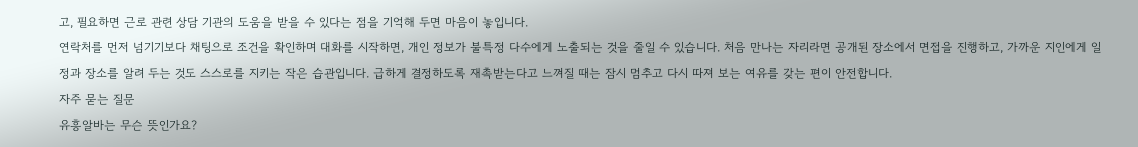고, 필요하면 근로 관련 상담 기관의 도움을 받을 수 있다는 점을 기억해 두면 마음이 놓입니다.
연락처를 먼저 넘기기보다 채팅으로 조건을 확인하며 대화를 시작하면, 개인 정보가 불특정 다수에게 노출되는 것을 줄일 수 있습니다. 처음 만나는 자리라면 공개된 장소에서 면접을 진행하고, 가까운 지인에게 일정과 장소를 알려 두는 것도 스스로를 지키는 작은 습관입니다. 급하게 결정하도록 재촉받는다고 느껴질 때는 잠시 멈추고 다시 따져 보는 여유를 갖는 편이 안전합니다.
자주 묻는 질문
유흥알바는 무슨 뜻인가요?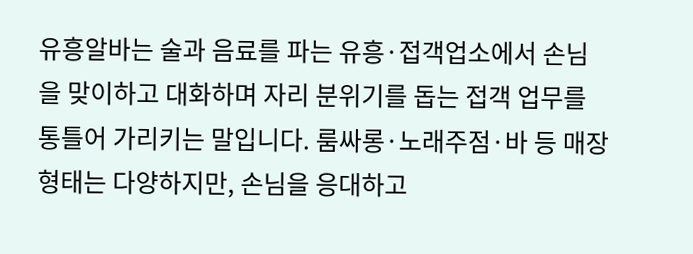유흥알바는 술과 음료를 파는 유흥·접객업소에서 손님을 맞이하고 대화하며 자리 분위기를 돕는 접객 업무를 통틀어 가리키는 말입니다. 룸싸롱·노래주점·바 등 매장 형태는 다양하지만, 손님을 응대하고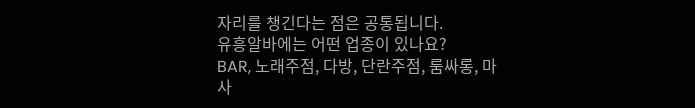자리를 챙긴다는 점은 공통됩니다.
유흥알바에는 어떤 업종이 있나요?
BAR, 노래주점, 다방, 단란주점, 룸싸롱, 마사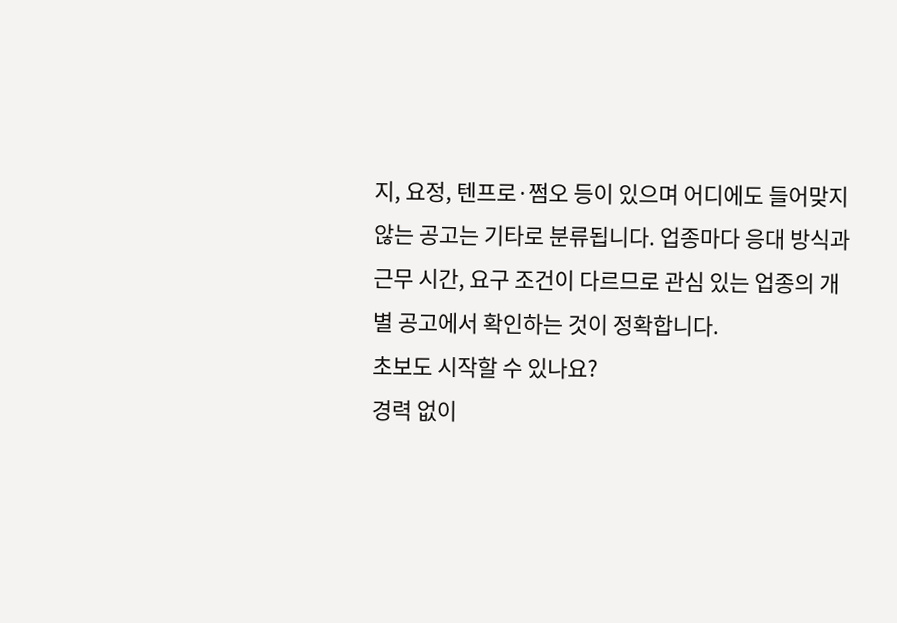지, 요정, 텐프로·쩜오 등이 있으며 어디에도 들어맞지 않는 공고는 기타로 분류됩니다. 업종마다 응대 방식과 근무 시간, 요구 조건이 다르므로 관심 있는 업종의 개별 공고에서 확인하는 것이 정확합니다.
초보도 시작할 수 있나요?
경력 없이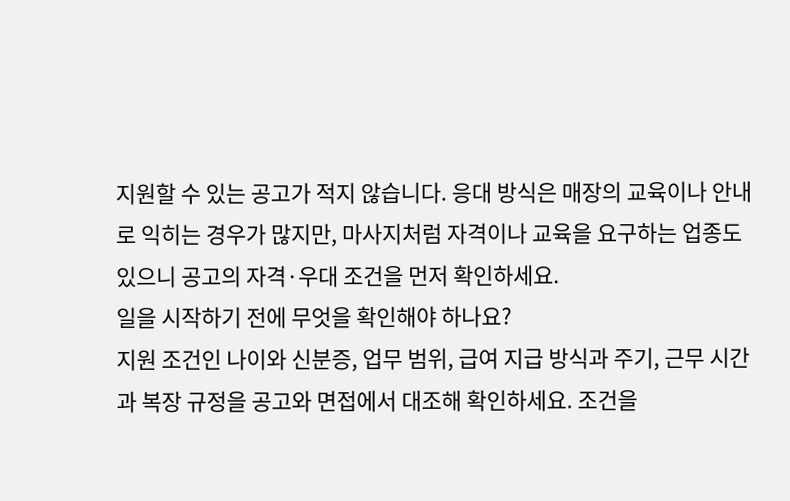지원할 수 있는 공고가 적지 않습니다. 응대 방식은 매장의 교육이나 안내로 익히는 경우가 많지만, 마사지처럼 자격이나 교육을 요구하는 업종도 있으니 공고의 자격·우대 조건을 먼저 확인하세요.
일을 시작하기 전에 무엇을 확인해야 하나요?
지원 조건인 나이와 신분증, 업무 범위, 급여 지급 방식과 주기, 근무 시간과 복장 규정을 공고와 면접에서 대조해 확인하세요. 조건을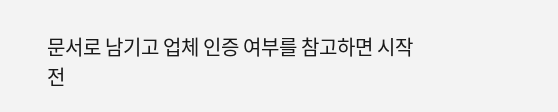문서로 남기고 업체 인증 여부를 참고하면 시작 전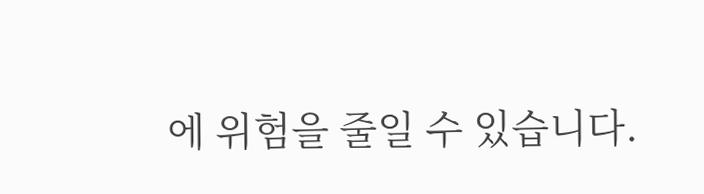에 위험을 줄일 수 있습니다.